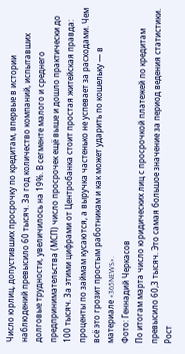Число юрлиц, допустивших просрочку по кредитам, впервые в истории наблюдений превысило 60 тысяч. За год количество компаний, испытавших долговые трудности, увеличилось на 19%. В сегменте малого и среднего предпринимательства (МСП) число просрочек ещё выше и дошло практически до 100 тысяч. За этими цифрами от Центробанка стоит простая житейская правда: проценты по займам кусаются, а выручка частенько не успевает за расходами. Чем всё это грозит простым работникам и как может ударить по кошельку — в материале «365NEWS».
Фото: Геннадий Черкасов
По итогам марта число юридических лиц с просрочкой платежей по кредитам превысило 60,3 тысяч. Это самая большое значение за период ведения статистики. Рост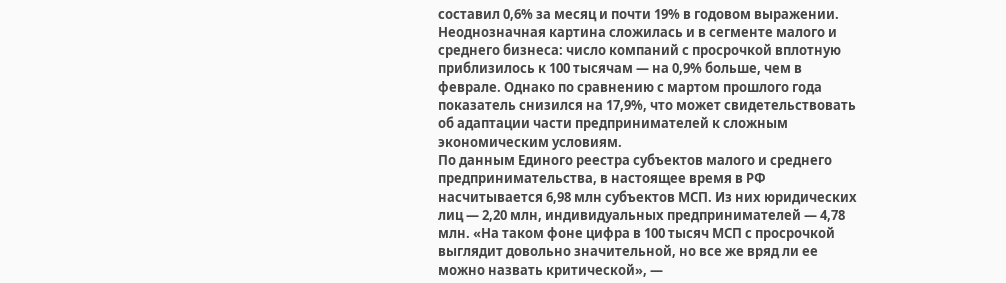составил 0,6% за месяц и почти 19% в годовом выражении. Неоднозначная картина сложилась и в сегменте малого и среднего бизнеса: число компаний с просрочкой вплотную приблизилось к 100 тысячам — на 0,9% больше, чем в феврале. Однако по сравнению с мартом прошлого года показатель снизился на 17,9%, что может свидетельствовать об адаптации части предпринимателей к сложным экономическим условиям.
По данным Единого реестра субъектов малого и среднего предпринимательства, в настоящее время в РФ насчитывается 6,98 млн субъектов МСП. Из них юридических лиц — 2,20 млн, индивидуальных предпринимателей — 4,78 млн. «На таком фоне цифра в 100 тысяч МСП с просрочкой выглядит довольно значительной, но все же вряд ли ее можно назвать критической», —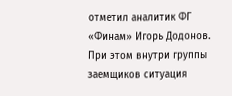отметил аналитик ФГ «Финам» Игорь Додонов.
При этом внутри группы заемщиков ситуация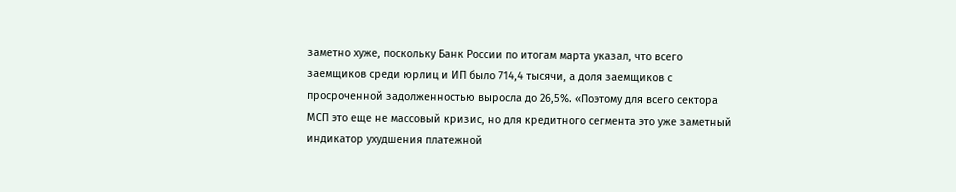заметно хуже, поскольку Банк России по итогам марта указал, что всего заемщиков среди юрлиц и ИП было 714,4 тысячи, а доля заемщиков с просроченной задолженностью выросла до 26,5%. «Поэтому для всего сектора МСП это еще не массовый кризис, но для кредитного сегмента это уже заметный индикатор ухудшения платежной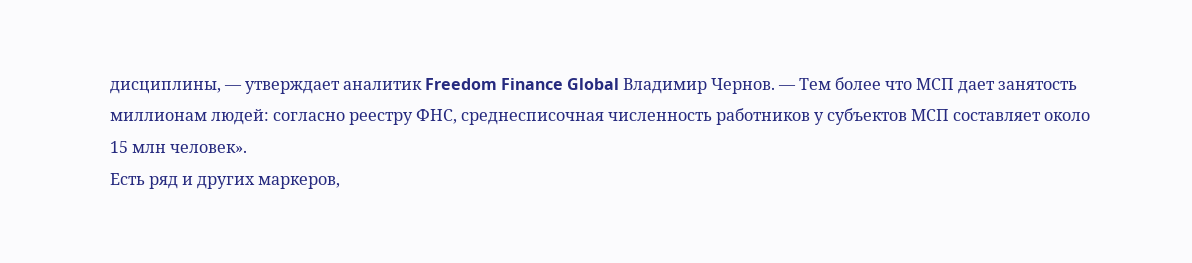дисциплины, — утверждает аналитик Freedom Finance Global Владимир Чернов. — Тем более что МСП дает занятость миллионам людей: согласно реестру ФНС, среднесписочная численность работников у субъектов МСП составляет около 15 млн человек».
Есть ряд и других маркеров,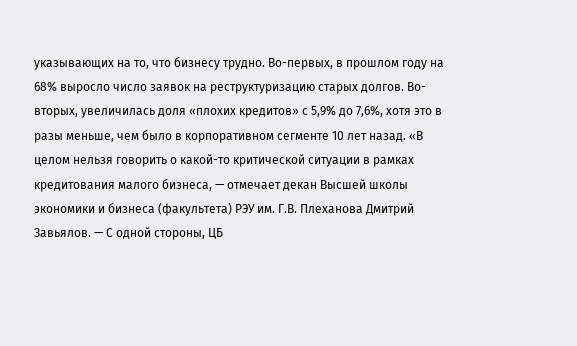указывающих на то, что бизнесу трудно. Во-первых, в прошлом году на 68% выросло число заявок на реструктуризацию старых долгов. Во-вторых, увеличилась доля «плохих кредитов» с 5,9% до 7,6%, хотя это в разы меньше, чем было в корпоративном сегменте 10 лет назад. «В целом нельзя говорить о какой-то критической ситуации в рамках кредитования малого бизнеса, — отмечает декан Высшей школы экономики и бизнеса (факультета) РЭУ им. Г.В. Плеханова Дмитрий Завьялов. — С одной стороны, ЦБ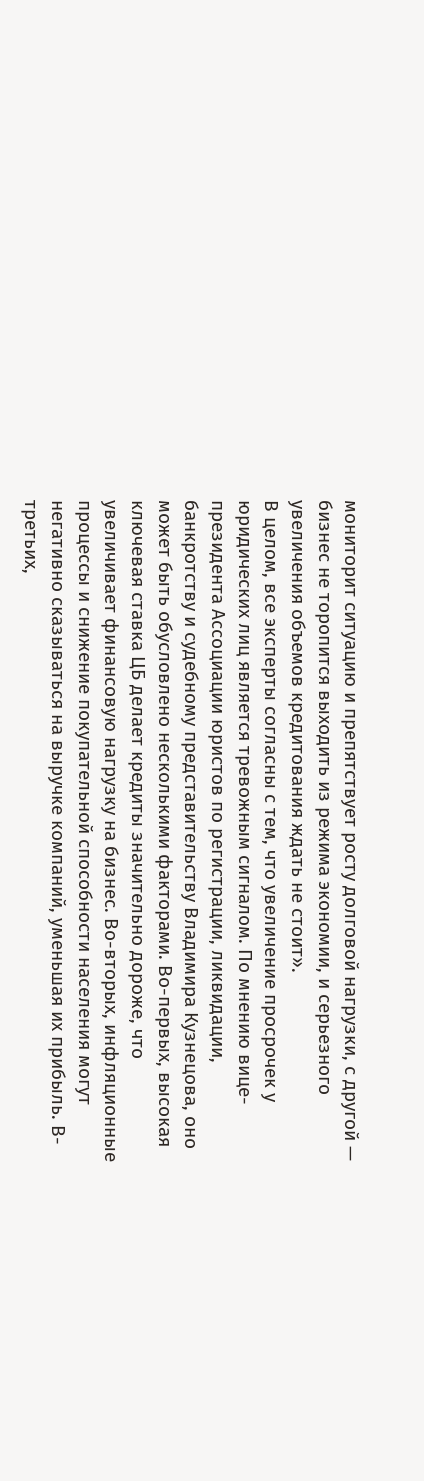мониторит ситуацию и препятствует росту долговой нагрузки, с другой — бизнес не торопится выходить из режима экономии, и серьезного увеличения объемов кредитования ждать не стоит».
В целом, все эксперты согласны с тем, что увеличение просрочек у юридических лиц является тревожным сигналом. По мнению вице-президента Ассоциации юристов по регистрации, ликвидации, банкротству и судебному представительству Владимира Кузнецова, оно может быть обусловлено несколькими факторами. Во-первых, высокая ключевая ставка ЦБ делает кредиты значительно дороже, что увеличивает финансовую нагрузку на бизнес. Во-вторых, инфляционные процессы и снижение покупательной способности населения могут негативно сказываться на выручке компаний, уменьшая их прибыль. В-третьих,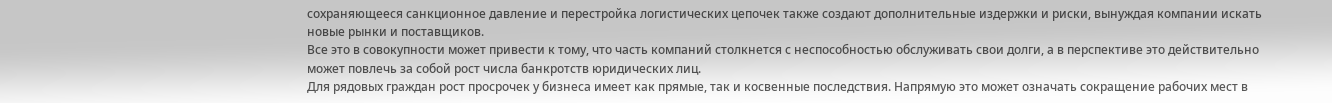сохраняющееся санкционное давление и перестройка логистических цепочек также создают дополнительные издержки и риски, вынуждая компании искать новые рынки и поставщиков.
Все это в совокупности может привести к тому, что часть компаний столкнется с неспособностью обслуживать свои долги, а в перспективе это действительно может повлечь за собой рост числа банкротств юридических лиц.
Для рядовых граждан рост просрочек у бизнеса имеет как прямые, так и косвенные последствия. Напрямую это может означать сокращение рабочих мест в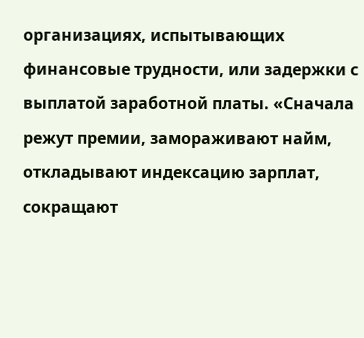организациях, испытывающих финансовые трудности, или задержки с выплатой заработной платы. «Сначала режут премии, замораживают найм, откладывают индексацию зарплат, сокращают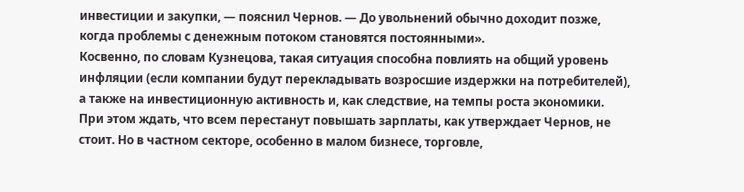инвестиции и закупки, — пояснил Чернов. — До увольнений обычно доходит позже, когда проблемы с денежным потоком становятся постоянными».
Косвенно, по словам Кузнецова, такая ситуация способна повлиять на общий уровень инфляции (если компании будут перекладывать возросшие издержки на потребителей), а также на инвестиционную активность и, как следствие, на темпы роста экономики.
При этом ждать, что всем перестанут повышать зарплаты, как утверждает Чернов, не стоит. Но в частном секторе, особенно в малом бизнесе, торговле,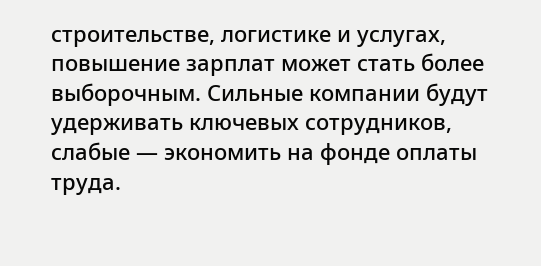строительстве, логистике и услугах, повышение зарплат может стать более выборочным. Сильные компании будут удерживать ключевых сотрудников, слабые — экономить на фонде оплаты труда.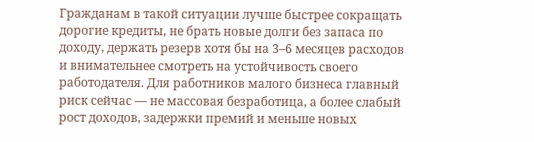Гражданам в такой ситуации лучше быстрее сокращать дорогие кредиты, не брать новые долги без запаса по доходу, держать резерв хотя бы на 3–6 месяцев расходов и внимательнее смотреть на устойчивость своего работодателя. Для работников малого бизнеса главный риск сейчас — не массовая безработица, а более слабый рост доходов, задержки премий и меньше новых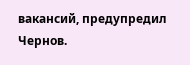вакансий, предупредил Чернов.